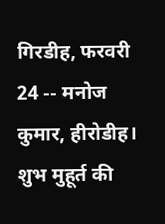गिरडीह, फरवरी 24 -- मनोज कुमार, हीरोडीह। शुभ मुहूर्त की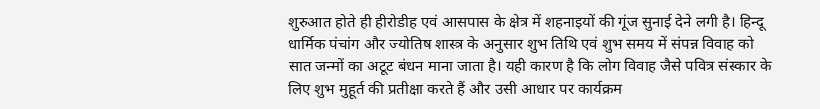शुरुआत होते ही हीरोडीह एवं आसपास के क्षेत्र में शहनाइयों की गूंज सुनाई देने लगी है। हिन्दू धार्मिक पंचांग और ज्योतिष शास्त्र के अनुसार शुभ तिथि एवं शुभ समय में संपन्न विवाह को सात जन्मों का अटूट बंधन माना जाता है। यही कारण है कि लोग विवाह जैसे पवित्र संस्कार के लिए शुभ मुहूर्त की प्रतीक्षा करते हैं और उसी आधार पर कार्यक्रम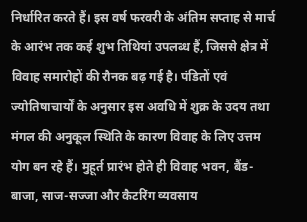निर्धारित करते हैं। इस वर्ष फरवरी के अंतिम सप्ताह से मार्च के आरंभ तक कई शुभ तिथियां उपलब्ध हैं, जिससे क्षेत्र में विवाह समारोहों की रौनक बढ़ गई है। पंडितों एवं ज्योतिषाचार्यों के अनुसार इस अवधि में शुक्र के उदय तथा मंगल की अनुकूल स्थिति के कारण विवाह के लिए उत्तम योग बन रहे हैं। मुहूर्त प्रारंभ होते ही विवाह भवन, बैंड-बाजा, साज-सज्जा और कैटरिंग व्यवसाय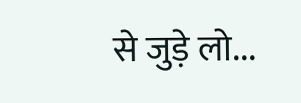से जुड़े लो...